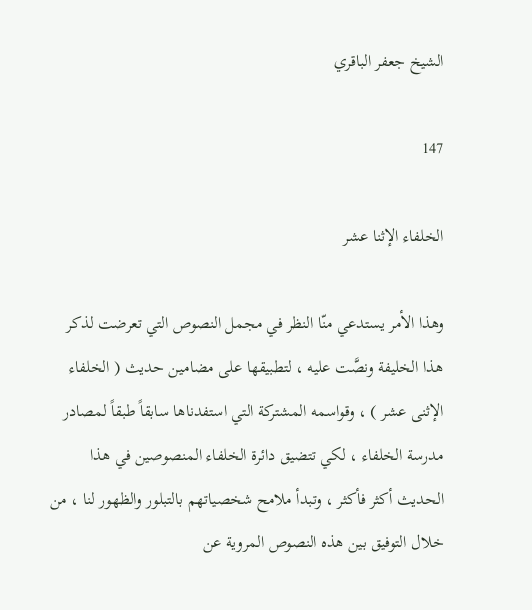الشيخ جعفر الباقري

147

الخلفاء الإثنا عشر

وهذا الأمر يستدعي منّا النظر في مجمل النصوص التي تعرضت لذكر هذا الخليفة ونصَّت عليه ، لتطبيقها على مضامين حديث ( الخلفاء الإثنى عشر ) ، وقواسمه المشتركة التي استفدناها سابقاً طبقاً لمصادر مدرسة الخلفاء ، لكي تتضيق دائرة الخلفاء المنصوصين في هذا الحديث أكثر فأكثر ، وتبدأ ملامح شخصياتهم بالتبلور والظهور لنا ، من خلال التوفيق بين هذه النصوص المروية عن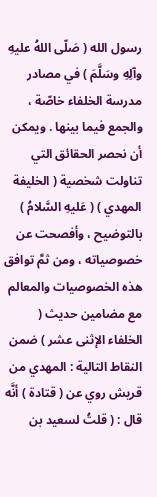رسول الله ( صَلّى اللهُ عليهِ وآلِهِ وسَلَّمَ ) في مصادر مدرسة الخلفاء خاصّة ، والجمع فيما بينها . ويمكن أن نحصر الحقائق التي تناولت شخصية ( الخليفة المهدي ) ( عَليهِ السَّلامُ ) بالتوضيح ، وأفصحت عن خصوصياته ، ومن ثمَّ توافق هذه الخصوصيات والمعالم مع مضامين حديث ( الخلفاء الإثنى عشر ) ضمن النقاط التالية : المهدي من قريش روي عن ( قتادة ) أنَّه قال : ( قلتُ لسعيد بن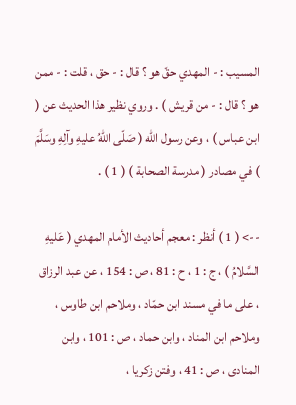المسيب : - المهدي حقّ هو ؟ قال : - حق ، قلت : - ممن هو ؟ قال : - من قريش ) . وروي نظير هذا الحديث عن ( ابن عباس ) ، وعن رسول الله ( صَلّى اللهُ عليهِ وآلِهِ وسَلَّمَ ) في مصادر ( مدرسة الصحابة ) ( 1 ) .

--> ( 1 ) أنظر : معجم أحاديث الأمام المهدي ( عَليهِ السَّلامُ ) ، ج : 1 ، ح : 81 ، ص : 154 ، عن عبد الرزاق ، على ما في مسند ابن حمّاد ، وملاحم ابن طاوس ، وملاحم ابن المناد ، وابن حماد ، ص : 101 ، وابن المنادى ، ص : 41 ، وفتن زكريا ،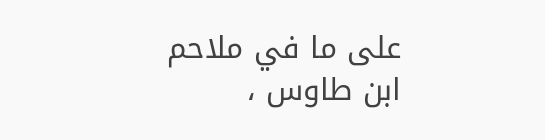على ما في ملاحم ابن طاوس ،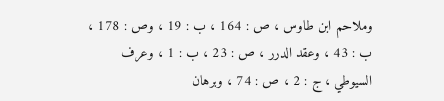وملاحم ابن طاوس ، ص : 164 ، ب : 19 ، وص : 178 ، ب : 43 ، وعقد الدرر ، ص : 23 ، ب : 1 ، وعرف السيوطي ، ج : 2 ، ص : 74 ، وبرهان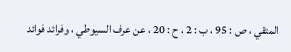المتقي ، ص : 95 ، ب : 2 ، ح : 20 ، عن عرف السيوطي ، وفرائد فوائد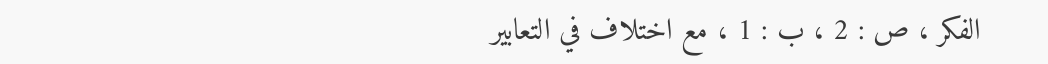الفكر ، ص : 2 ، ب : 1 ، مع اختلاف في التعابير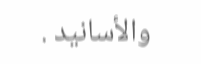والأسانيد .